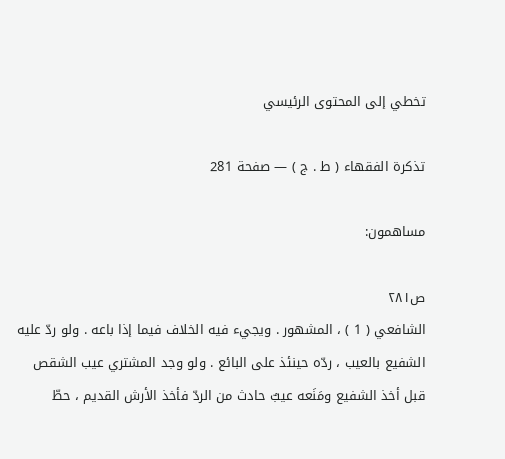تخطي إلى المحتوى الرئيسي

تذكرة الفقهاء ( ط . ج ) — صفحة 281

مساهمون:

ص٢٨١
الشافعي ( 1 ) ، المشهور . ويجيء فيه الخلاف فيما إذا باعه . ولو ردّ عليه الشفيع بالعيب ، ردّه حينئذ على البائع . ولو وجد المشتري عيب الشقص قبل أخذ الشفيع ومَنَعه عيبٌ حادث من الردّ فأخذ الأرش القديم ، حطّ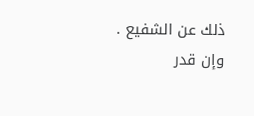ذلك عن الشفيع . وإن قدر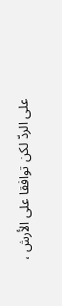على الردّ لكن توافقا على الأرش ،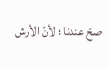صحّ عندنا ؛ لأنّ الأرش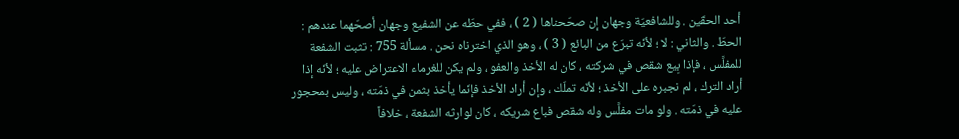أحد الحقّين . وللشافعيّة وجهان إن صحّحناها ( 2 ) ، ففي حطّه عن الشفيع وجهان أصحّهما عندهم : الحطّ . والثاني : لا ؛ لأنّه تبرّع من البائع ( 3 ) ، وهو الذي اخترناه نحن . مسألة 755 : تثبت الشفعة للمفلَّس ، فإذا بِيع شقص في شركته ، كان له الأخذ والعفو ، ولم يكن للغرماء الاعتراض عليه ؛ لأنّه إذا أراد الترك ، لم نجبره على الأخذ ؛ لأنّه تملّك ، وإن أراد الأخذ فإنّما يأخذ بثمن في ذمّته ، وليس بمحجور عليه في ذمّته . ولو مات مفلَّس وله شقص فباع شريكه ، كان لوارثه الشفعة ، خلافاً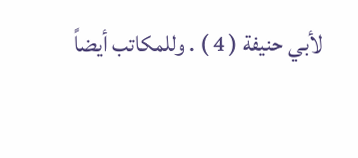لأبي حنيفة ( 4 ) . وللمكاتب أيضاً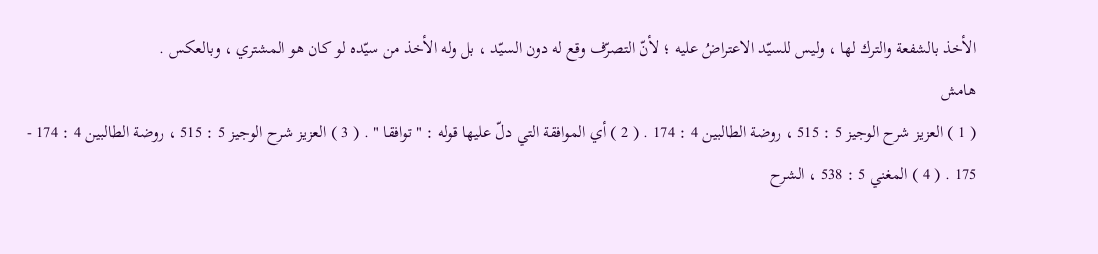الأخذ بالشفعة والترك لها ، وليس للسيّد الاعتراضُ عليه ؛ لأنّ التصرّف وقع له دون السيّد ، بل وله الأخذ من سيّده لو كان هو المشتري ، وبالعكس .
هامش
( 1 ) العزيز شرح الوجيز 5 : 515 ، روضة الطالبين 4 : 174 . ( 2 ) أي الموافقة التي دلّ عليها قوله : " توافقا " . ( 3 ) العزيز شرح الوجيز 5 : 515 ، روضة الطالبين 4 : 174 - 175 . ( 4 ) المغني 5 : 538 ، الشرح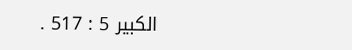الكبير 5 : 517 .